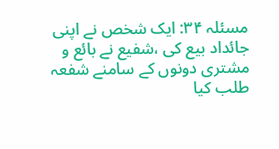مسئلہ ۳۴: ایک شخص نے اپنی جائداد بیع کی ،شفیع نے بائع و مشتری دونوں کے سامنے شفعہ طلب کیا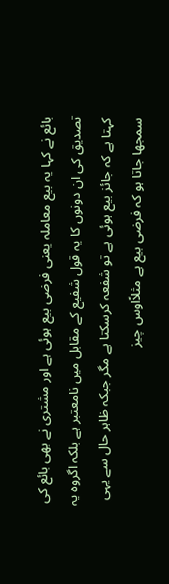بائع نے کہا یہ بیع معاملہ یعنی فرضی بیع ہوئی ہے اور مشتری نے بھی بائع کی تصدیق کی ان دونوں کا یہ قول شفیع کے مقابل میں نامعتبر ہے بلکہ اگروہ یہ کہتا ہے کہ جائز بیع ہوئی ہے تو شفعہ کرسکتا ہے مگر جبکہ ظاہر حال سے یہی سمجھا جاتا ہو کہ فرضی بیع ہے مثلاًاوس چیز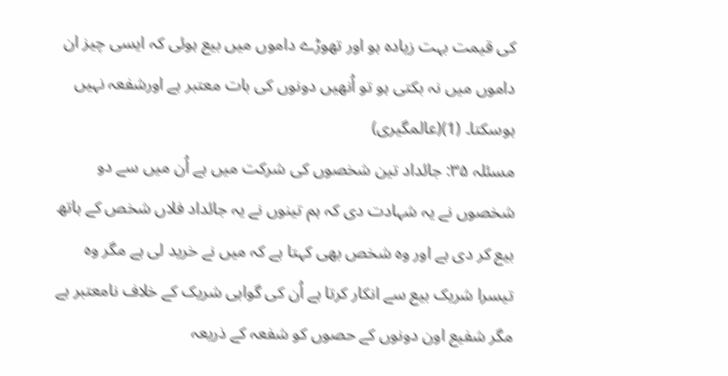کی قیمت بہت زیادہ ہو اور تھوڑے داموں میں بیع ہوئی کہ ایسی چیز ان داموں میں نہ بکتی ہو تو اُنھیں دونوں کی بات معتبر ہے اورشفعہ نہیں ہوسکتا۔ (1)(عالمگیری)
مسئلہ ۳۵: جائداد تین شخصوں کی شرکت میں ہے اُن میں سے دو شخصوں نے یہ شہادت دی کہ ہم تینوں نے یہ جائداد فلاں شخص کے ہاتھ بیع کر دی ہے اور وہ شخص بھی کہتا ہے کہ میں نے خرید لی ہے مگر وہ تیسرا شریک بیع سے انکار کرتا ہے اُن کی گواہی شریک کے خلاف نامعتبر ہے مگر شفیع اون دونوں کے حصوں کو شفعہ کے ذریعہ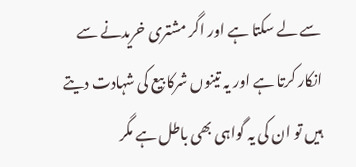سے لے سکتا ہے اور اگر مشتری خریدنے سے انکار کرتا ہے اور یہ تینوں شرکا بیع کی شہادت دیتے ہیں تو ان کی یہ گواہی بھی باطل ہے مگر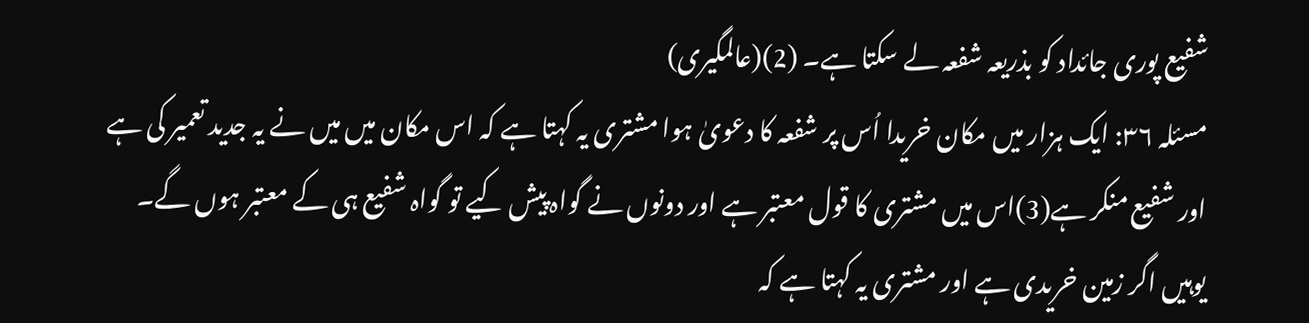شفیع پوری جائداد کو بذریعہ شفعہ لے سکتا ہے۔ (2)(عالمگیری)
مسئلہ ۳۶: ایک ہزار میں مکان خریدا اُس پر شفعہ کا دعویٰ ہوا مشتری یہ کہتا ہے کہ اس مکان میں میں نے یہ جدید تعمیر کی ہے اور شفیع منکر ہے(3)اس میں مشتری کا قول معتبر ہے اور دونوں نے گواہ پیش کیے تو گواہ شفیع ہی کے معتبر ہوں گے۔ یوہیں اگر زمین خریدی ہے اور مشتری یہ کہتا ہے کہ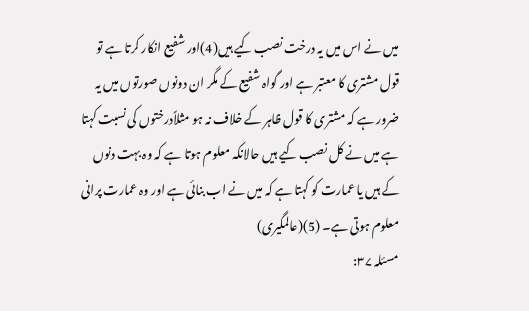میں نے اس میں یہ درخت نصب کیے ہیں(4)اور شفیع انکار کرتا ہے تو قول مشتری کا معتبر ہے اور گواہ شفیع کے مگر ان دونوں صورتوں میں یہ ضرور ہے کہ مشتری کا قول ظاہر کے خلاف نہ ہو مثلاًدرختوں کی نسبت کہتا ہے میں نے کل نصب کیے ہیں حالانکہ معلوم ہوتا ہے کہ وہ بہت دنوں کے ہیں یا عمارت کو کہتا ہے کہ میں نے اب بنائی ہے اور وہ عمارت پرانی معلوم ہوتی ہے۔ (5)(عالمگیری)
مسئلہ ۳۷: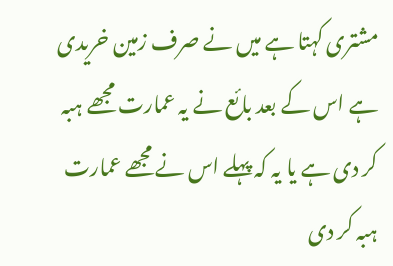مشتری کہتا ہے میں نے صرف زمین خریدی ہے اس کے بعد بائع نے یہ عمارت مجھے ہبہ کر دی ہے یا یہ کہ پہلے اس نے مجھے عمارت ہبہ کر دی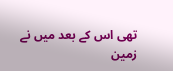تھی اس کے بعد میں نے زمین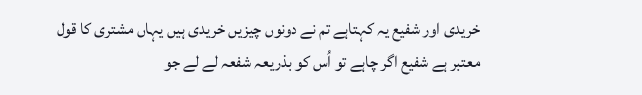خریدی اور شفیع یہ کہتاہے تم نے دونوں چیزیں خریدی ہیں یہاں مشتری کا قول معتبر ہے شفیع اگر چاہے تو اُس کو بذریعہ شفعہ لے لے جو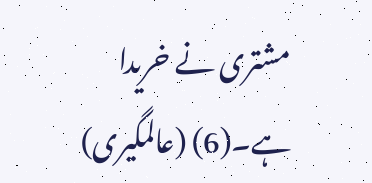مشتری نے خریدا ہے۔(6) (عالمگیری)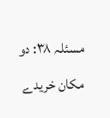مسئلہ ۳۸: دو مکان خریدے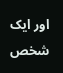اور ایک شخص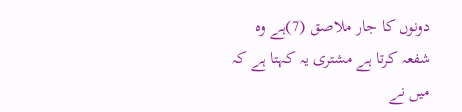دونوں کا جار ملاصق (7)ہے وہ شفعہ کرتا ہے مشتری یہ کہتا ہے کہ میں نے